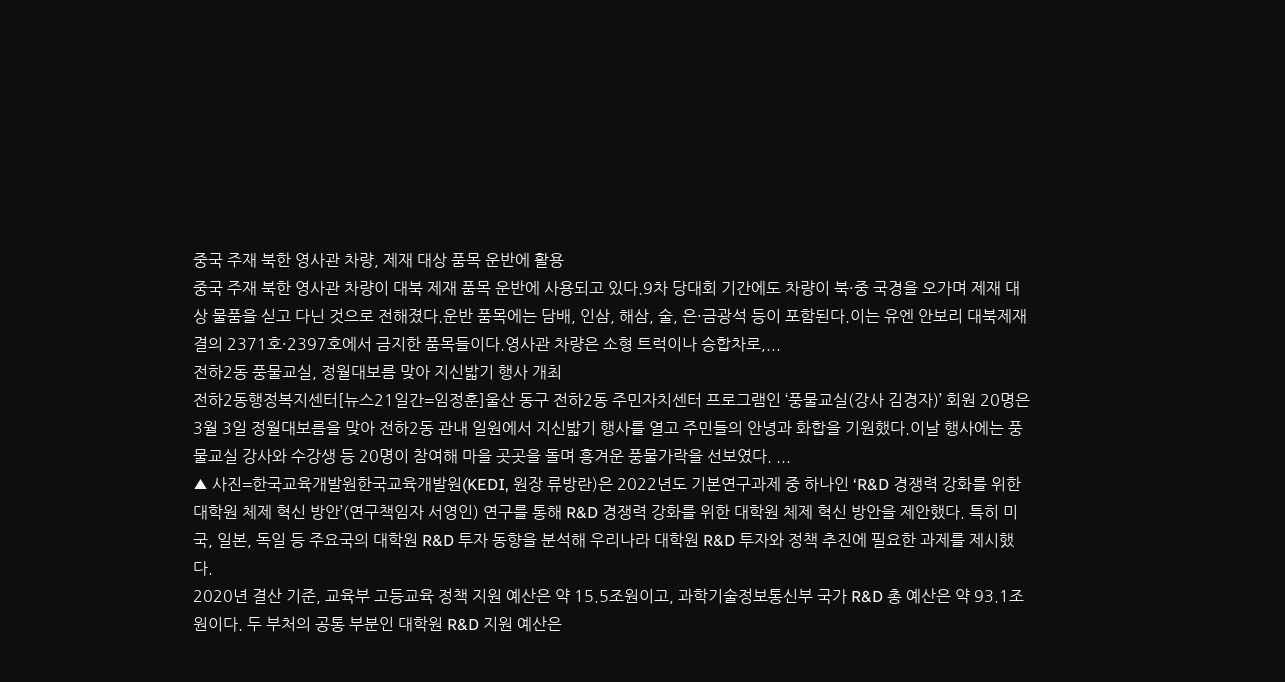중국 주재 북한 영사관 차량, 제재 대상 품목 운반에 활용
중국 주재 북한 영사관 차량이 대북 제재 품목 운반에 사용되고 있다.9차 당대회 기간에도 차량이 북·중 국경을 오가며 제재 대상 물품을 싣고 다닌 것으로 전해졌다.운반 품목에는 담배, 인삼, 해삼, 술, 은·금광석 등이 포함된다.이는 유엔 안보리 대북제재 결의 2371호·2397호에서 금지한 품목들이다.영사관 차량은 소형 트럭이나 승합차로,...
전하2동 풍물교실, 정월대보름 맞아 지신밟기 행사 개최
전하2동행정복지센터[뉴스21일간=임정훈]울산 동구 전하2동 주민자치센터 프로그램인 ‘풍물교실(강사 김경자)’ 회원 20명은 3월 3일 정월대보름을 맞아 전하2동 관내 일원에서 지신밟기 행사를 열고 주민들의 안녕과 화합을 기원했다.이날 행사에는 풍물교실 강사와 수강생 등 20명이 참여해 마을 곳곳을 돌며 흥겨운 풍물가락을 선보였다. ...
▲ 사진=한국교육개발원한국교육개발원(KEDI, 원장 류방란)은 2022년도 기본연구과제 중 하나인 ‘R&D 경쟁력 강화를 위한 대학원 체제 혁신 방안’(연구책임자 서영인) 연구를 통해 R&D 경쟁력 강화를 위한 대학원 체제 혁신 방안을 제안했다. 특히 미국, 일본, 독일 등 주요국의 대학원 R&D 투자 동향을 분석해 우리나라 대학원 R&D 투자와 정책 추진에 필요한 과제를 제시했다.
2020년 결산 기준, 교육부 고등교육 정책 지원 예산은 약 15.5조원이고, 과학기술정보통신부 국가 R&D 총 예산은 약 93.1조원이다. 두 부처의 공통 부분인 대학원 R&D 지원 예산은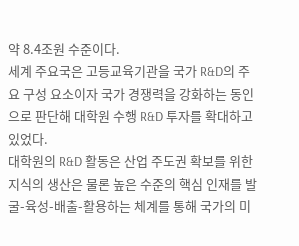약 8.4조원 수준이다.
세계 주요국은 고등교육기관을 국가 R&D의 주요 구성 요소이자 국가 경쟁력을 강화하는 동인으로 판단해 대학원 수행 R&D 투자를 확대하고 있었다.
대학원의 R&D 활동은 산업 주도권 확보를 위한 지식의 생산은 물론 높은 수준의 핵심 인재를 발굴-육성-배출-활용하는 체계를 통해 국가의 미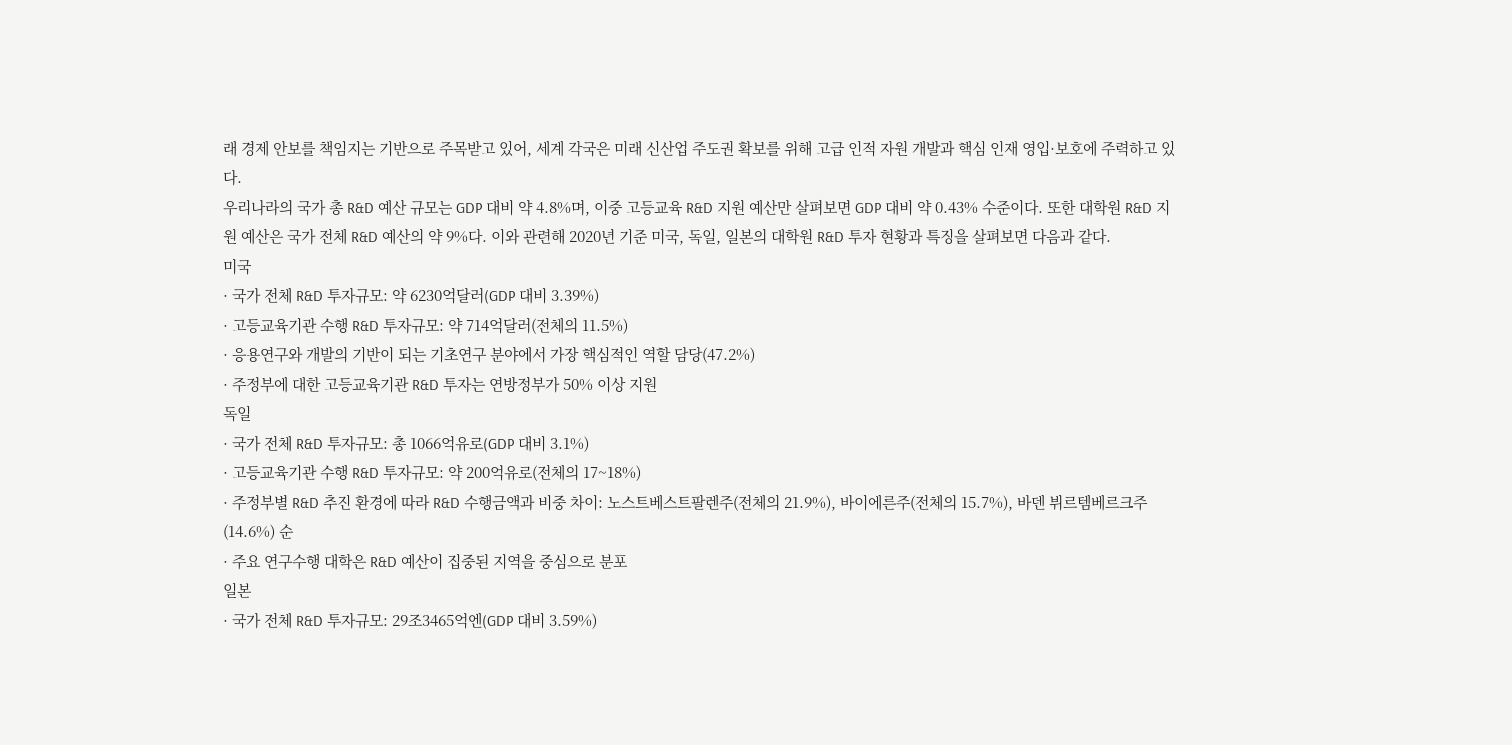래 경제 안보를 책임지는 기반으로 주목받고 있어, 세계 각국은 미래 신산업 주도권 확보를 위해 고급 인적 자원 개발과 핵심 인재 영입·보호에 주력하고 있다.
우리나라의 국가 총 R&D 예산 규모는 GDP 대비 약 4.8%며, 이중 고등교육 R&D 지원 예산만 살펴보면 GDP 대비 약 0.43% 수준이다. 또한 대학원 R&D 지원 예산은 국가 전체 R&D 예산의 약 9%다. 이와 관련해 2020년 기준 미국, 독일, 일본의 대학원 R&D 투자 현황과 특징을 살펴보면 다음과 같다.
미국
· 국가 전체 R&D 투자규모: 약 6230억달러(GDP 대비 3.39%)
· 고등교육기관 수행 R&D 투자규모: 약 714억달러(전체의 11.5%)
· 응용연구와 개발의 기반이 되는 기초연구 분야에서 가장 핵심적인 역할 담당(47.2%)
· 주정부에 대한 고등교육기관 R&D 투자는 연방정부가 50% 이상 지원
독일
· 국가 전체 R&D 투자규모: 총 1066억유로(GDP 대비 3.1%)
· 고등교육기관 수행 R&D 투자규모: 약 200억유로(전체의 17~18%)
· 주정부별 R&D 추진 환경에 따라 R&D 수행금액과 비중 차이: 노스트베스트팔렌주(전체의 21.9%), 바이에른주(전체의 15.7%), 바덴 뷔르템베르크주(14.6%) 순
· 주요 연구수행 대학은 R&D 예산이 집중된 지역을 중심으로 분포
일본
· 국가 전체 R&D 투자규모: 29조3465억엔(GDP 대비 3.59%)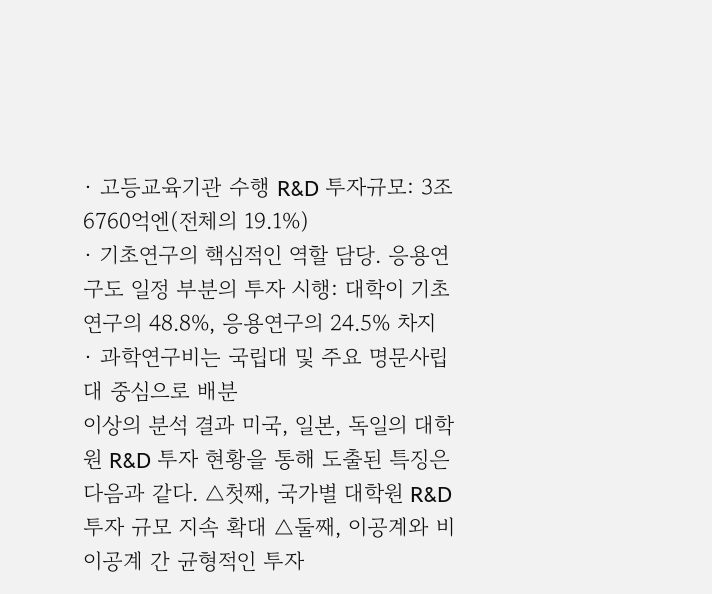· 고등교육기관 수행 R&D 투자규모: 3조6760억엔(전체의 19.1%)
· 기초연구의 핵심적인 역할 담당. 응용연구도 일정 부분의 투자 시행: 대학이 기초연구의 48.8%, 응용연구의 24.5% 차지
· 과학연구비는 국립대 및 주요 명문사립대 중심으로 배분
이상의 분석 결과 미국, 일본, 독일의 대학원 R&D 투자 현황을 통해 도출된 특징은 다음과 같다. △첫째, 국가별 대학원 R&D 투자 규모 지속 확대 △둘째, 이공계와 비이공계 간 균형적인 투자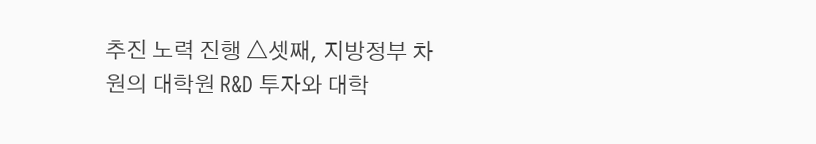추진 노력 진행 △셋째, 지방정부 차원의 대학원 R&D 투자와 대학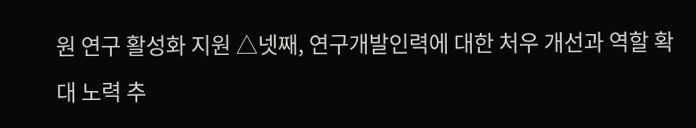원 연구 활성화 지원 △넷째, 연구개발인력에 대한 처우 개선과 역할 확대 노력 추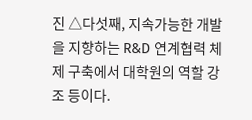진 △다섯째, 지속가능한 개발을 지향하는 R&D 연계협력 체제 구축에서 대학원의 역할 강조 등이다.